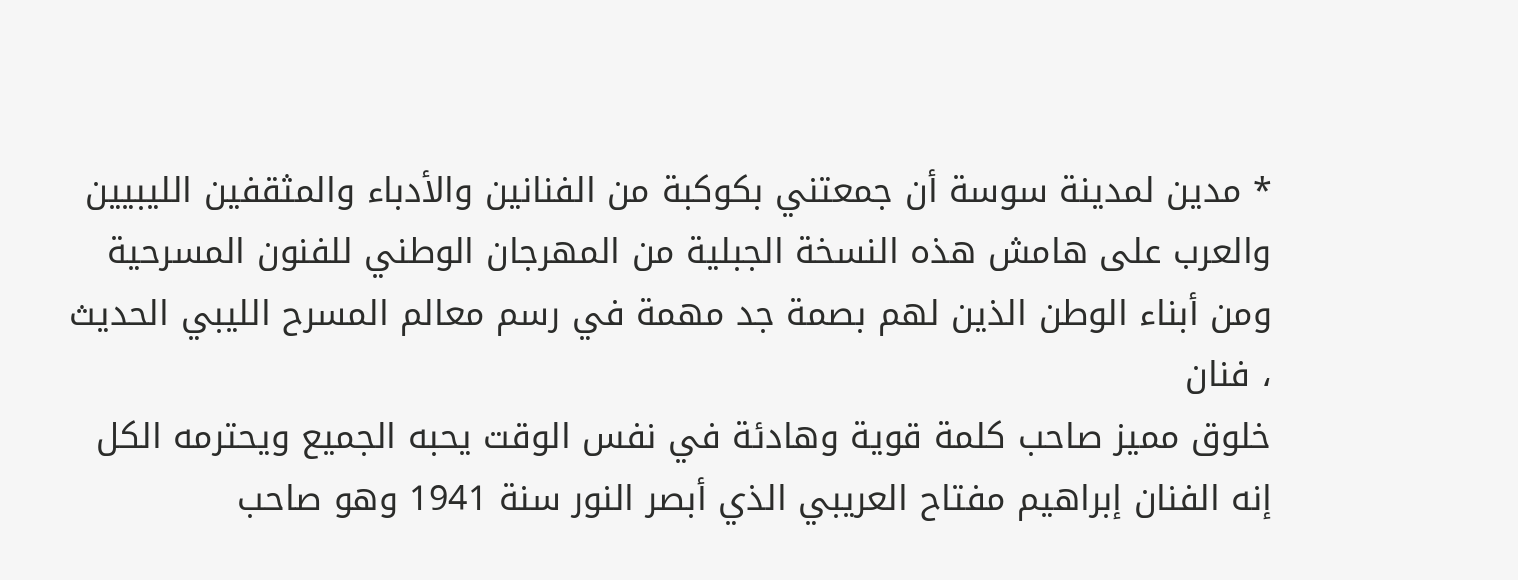* مدين لمدينة سوسة أن جمعتني بكوكبة من الفنانين والأدباء والمثقفين الليبيين والعرب على هامش هذه النسخة الجبلية من المهرجان الوطني للفنون المسرحية ومن أبناء الوطن الذين لهم بصمة جد مهمة في رسم معالم المسرح الليبي الحديث ، فنان
خلوق مميز صاحب كلمة قوية وهادئة في نفس الوقت يحبه الجميع ويحترمه الكل إنه الفنان إبراهيم مفتاح العريبي الذي أبصر النور سنة 1941 وهو صاحب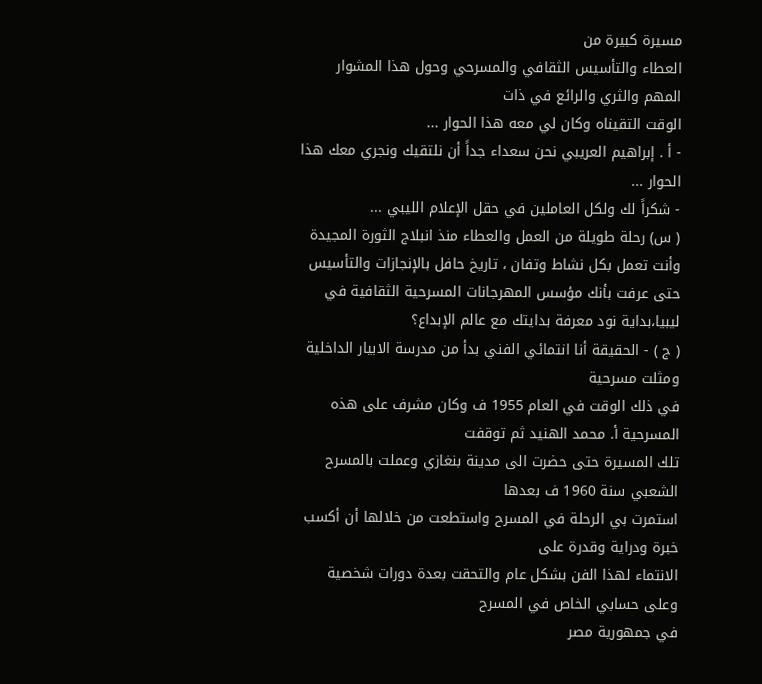مسيرة كبيرة من
العطاء والتأسيس الثقافي والمسرحي وحول هذا المشوار المهم والثري والرائع في ذات
الوقت التقيناه وكان لي معه هذا الحوار ...
- أ . إبراهيم العريبي نحن سعداء جداً أن نلتقيك ونجري معك هذا الحوار ...
- شكراً لك ولكل العاملين في حقل الإعلام الليبي ...
( س) رحلة طويلة من العمل والعطاء منذ انبلاج الثورة المجيدة وأنت تعمل بكل نشاط وتفان ، تاريخ حافل بالإنجازات والتأسيس حتى عرفت بأنك مؤسس المهرجانات المسرحية الثقافية في ليبيا،بداية نود معرفة بدايتك مع عالم الإبداع؟
( ج ) - الحقيقة أنا انتمائي الفني بدأ من مدرسة الابيار الداخلية ومثلت مسرحية
في ذلك الوقت في العام 1955 ف وكان مشرف على هذه المسرحية أ. محمد الهنيد ثم توقفت
تلك المسيرة حتى حضرت الى مدينة بنغازي وعملت بالمسرح الشعبي سنة 1960 ف بعدها
استمرت بي الرحلة في المسرح واستطعت من خلالها أن أكسب خبرة ودراية وقدرة على
الانتماء لهذا الفن بشكل عام والتحقت بعدة دورات شخصية وعلى حسابي الخاص في المسرح
في جمهورية مصر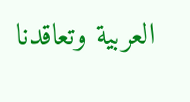العربية وتعاقدنا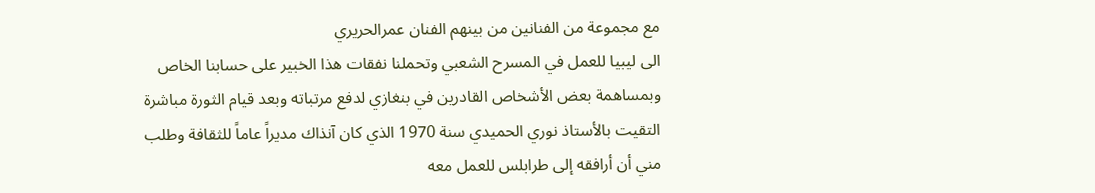مع مجموعة من الفنانين من بينهم الفنان عمرالحريري
الى ليبيا للعمل في المسرح الشعبي وتحملنا نفقات هذا الخبير على حسابنا الخاص
وبمساهمة بعض الأشخاص القادرين في بنغازي لدفع مرتباته وبعد قيام الثورة مباشرة
التقيت بالأستاذ نوري الحميدي سنة 1970 الذي كان آنذاك مديراً عاماً للثقافة وطلب
مني أن أرافقه إلى طرابلس للعمل معه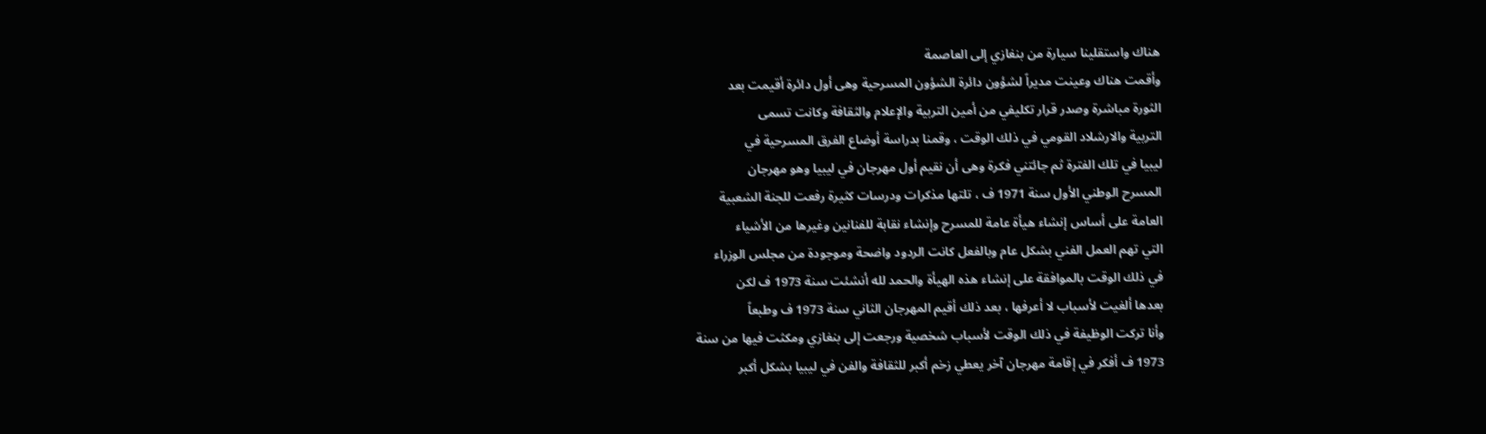هناك واستقلينا سيارة من بنغازي إلى العاصمة
وأقمت هناك وعينت مديراً لشؤون دائرة الشؤون المسرحية وهى أول دائرة أقيمت بعد
الثورة مباشرة وصدر قرار تكليفي من أمين التربية والإعلام والثقافة وكانت تسمى
التربية والارشلاد القومي في ذلك الوقت ، وقمنا بدراسة أوضاع الفرق المسرحية في
ليبيا في تلك الفترة ثم جائتني فكرة وهى أن نقيم أول مهرجان في ليبيا وهو مهرجان
المسرح الوطني الأول سنة 1971 ف ، تلتها مذكرات ودرسات كثيرة رفعت للجنة الشعبية
العامة على أساس إنشاء هيأة عامة للمسرح وإنشاء نقابة للفنانين وغيرها من الأشياء
التي تهم العمل الفني بشكل عام وبالفعل كانت الردود واضحة وموجودة من مجلس الوزراء
في ذلك الوقت بالموافقة على إنشاء هذه الهيأة والحمد لله أنشئت سنة 1973 ف لكن
بعدها ألغيت لأسباب لا أعرفها ، بعد ذلك أقيم المهرجان الثاني سنة 1973 ف وطبعاً
وأنا تركت الوظيفة في ذلك الوقت لأسباب شخصية ورجعت إلى بنغازي ومكثت فيها من سنة
1973 ف أفكر في إقامة مهرجان آخر يعطي زخم أكبر للثقافة والفن في ليبيا بشكل أكبر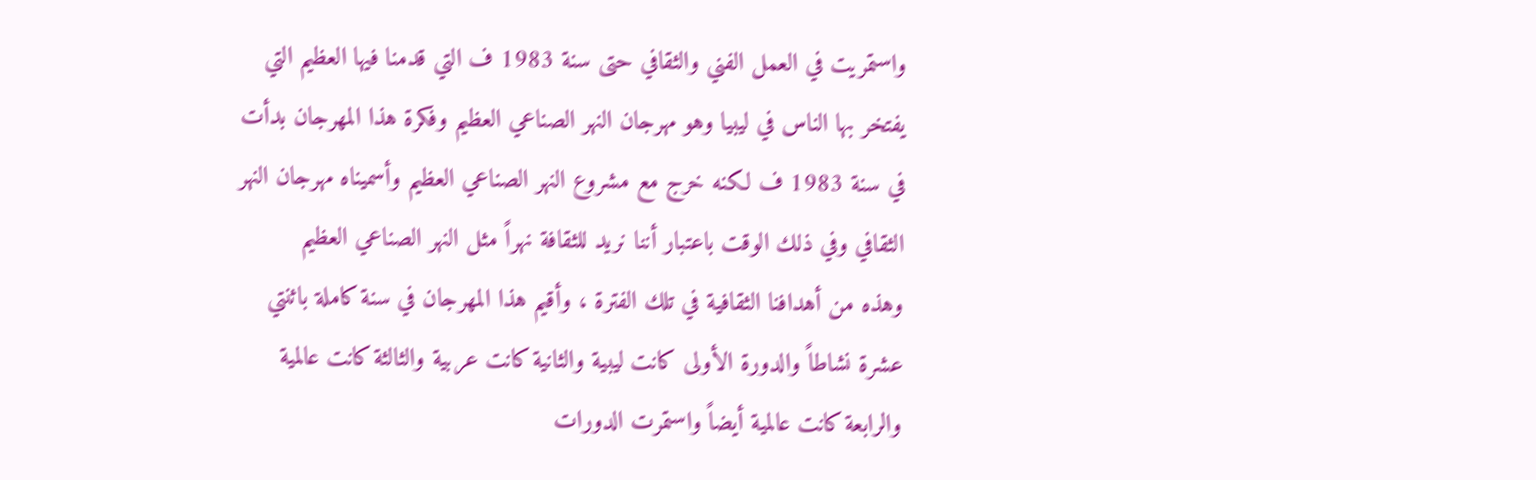واستمريت في العمل الفني والثقافي حتى سنة 1983 ف التي قدمنا فيها العظيم التي
يفتخر بها الناس في ليبيا وهو مهرجان النهر الصناعي العظيم وفكرة هذا المهرجان بدأت
في سنة 1983 ف لكنه خرج مع مشروع النهر الصناعي العظيم وأسميناه مهرجان النهر
الثقافي وفي ذلك الوقت باعتبار أننا نريد للثقافة نهراً مثل النهر الصناعي العظيم
وهذه من أهدافنا الثقافية في تلك الفترة ، وأقيم هذا المهرجان في سنة كاملة باثنتي
عشرة نشاطاً والدورة الأولى كانت ليبية والثانية كانت عربية والثالثة كانت عالمية
والرابعة كانت عالمية أيضاً واستمرت الدورات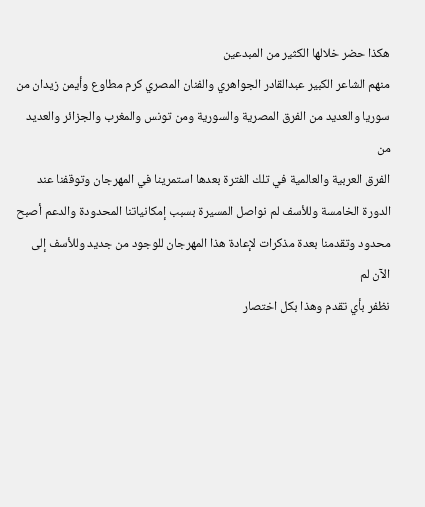هكذا حضر خلالها الكثير من المبدعين
منهم الشاعر الكبير عبدالقادر الجواهري والفنان المصري كرم مطاوع وأيمن زيدان من
سوريا والعديد من الفرق المصرية والسورية ومن تونس والمغرب والجزائر والعديد من
الفرق العربية والعالمية في تلك الفترة بعدها استمرينا في المهرجان وتوقفنا عند
الدورة الخامسة وللأسف لم نواصل المسيرة بسبب إمكانياتنا المحدودة والدعم أصبح
محدود وتقدمنا بعدة مذكرات لإعادة هذا المهرجان للوجود من جديد وللأسف إلى الآن لم
نظفر بأي تقدم وهذا بكل اختصار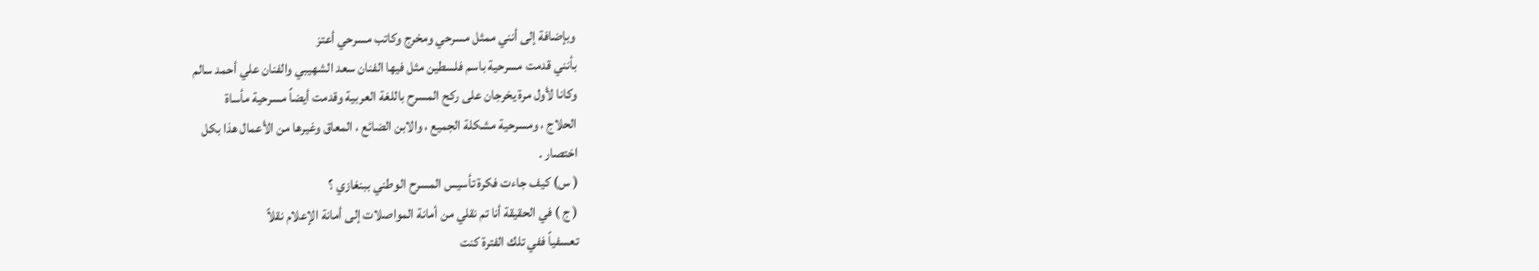وبإضافة إلى أنني ممثل مسرحي ومخرج وكاتب مسرحي أعتز
بأنني قدمت مسرحية باسم فلسطين مثل فيها الفنان سعد الشهيبي والفنان علي أحمد سالم
وكانا لأول مرة يخرجان على ركح المسرح باللغة العربية وقدمت أيضاً مسرحية مأساة
الحلاج ، ومسرحية مشكلة الجميع ، والابن الضائع ، المعاق وغيرها من الأعمال هذا بكل
اختصار .
( س) كيف جاءت فكرة تأسيس المسرح الوطني ببنغازي ؟
( ج ) في الحقيقة أنا تم نقلي من أمانة المواصلات إلى أمانة الإعلام نقلاً
تعسفياً ففي تلك الفترة كنت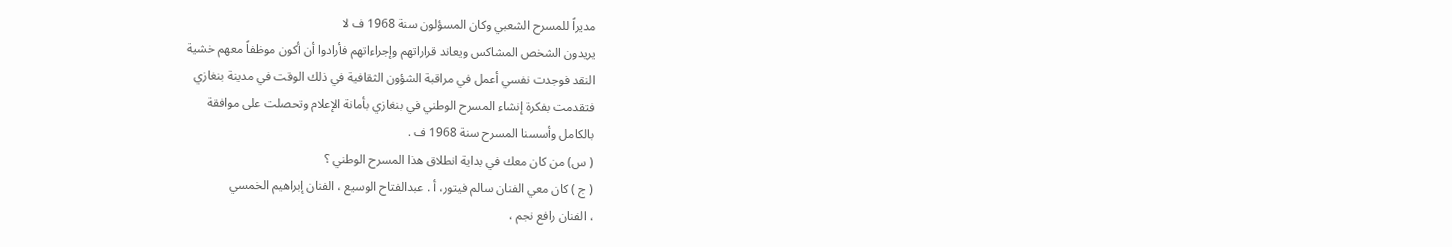مديراً للمسرح الشعبي وكان المسؤلون سنة 1968 ف لا
يريدون الشخص المشاكس ويعاند قراراتهم وإجراءاتهم فأرادوا أن أكون موظفاً معهم خشية
النقد فوجدت نفسي أعمل في مراقبة الشؤون الثقافية في ذلك الوقت في مدينة بنغازي
فتقدمت بفكرة إنشاء المسرح الوطني في بنغازي بأمانة الإعلام وتحصلت على موافقة
بالكامل وأسسنا المسرح سنة 1968 ف .
( س) من كان معك في بداية انطلاق هذا المسرح الوطني ؟
( ج ) كان معي الفنان سالم فيتور، أ . عبدالفتاح الوسيع ، الفنان إبراهيم الخمسي
، الفنان رافع نجم ،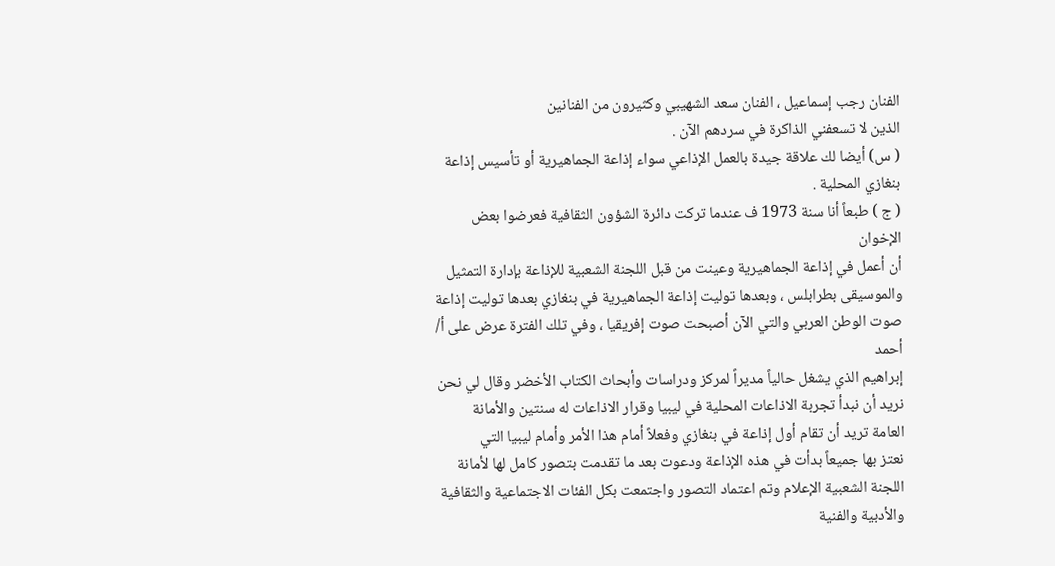الفنان رجب إسماعيل ، الفنان سعد الشهيبي وكثيرون من الفنانين
الذين لا تسعفني الذاكرة في سردهم الآن .
( س) أيضا لك علاقة جيدة بالعمل الإذاعي سواء إذاعة الجماهيرية أو تأسيس إذاعة
بنغازي المحلية .
( ج ) طبعاً أنا سنة 1973 ف عندما تركت دائرة الشؤون الثقافية فعرضوا بعض الإخوان
أن أعمل في إذاعة الجماهيرية وعينت من قبل اللجنة الشعبية للإذاعة بإدارة التمثيل
والموسيقى بطرابلس ، وبعدها توليت إذاعة الجماهيرية في بنغازي بعدها توليت إذاعة
صوت الوطن العربي والتي الآن أصبحت صوت إفريقيا ، وفي تلك الفترة عرض على أ/ أحمد
إبراهيم الذي يشغل حالياً مديراً لمركز ودراسات وأبحاث الكتاب الأخضر وقال لي نحن
نريد أن نبدأ تجربة الاذاعات المحلية في ليبيا وقرار الاذاعات له سنتين والأمانة
العامة تريد أن تقام أول إذاعة في بنغازي وفعلاً أمام هذا الأمر وأمام ليبيا التي
نعتز بها جميعاً بدأت في هذه الإذاعة ودعوت بعد ما تقدمت بتصور كامل لها لأمانة
اللجنة الشعبية الإعلام وتم اعتماد التصور واجتمعت بكل الفئات الاجتماعية والثقافية
والأدبية والفنية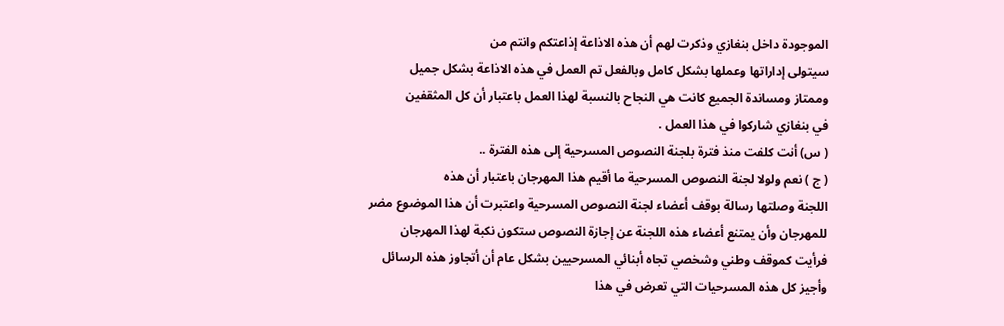الموجودة داخل بنغازي وذكرت لهم أن هذه الاذاعة إذاعتكم وانتم من
سيتولى إداراتها وعملها بشكل كامل وبالفعل تم العمل في هذه الاذاعة بشكل جميل
وممتاز ومساندة الجميع كانت هي النجاح بالنسبة لهذا العمل باعتبار أن كل المثقفين
في بنغازي شاركوا في هذا العمل .
( س) أنت كلفت منذ فترة بلجنة النصوص المسرحية إلى هذه الفترة ..
( ج ) نعم ولولا لجنة النصوص المسرحية ما أقيم هذا المهرجان باعتبار أن هذه
اللجنة وصلتها رسالة بوقف أعضاء لجنة النصوص المسرحية واعتبرت أن هذا الموضوع مضر
للمهرجان وأن يمتنع أعضاء هذه اللجنة عن إجازة النصوص ستكون نكبة لهذا المهرجان
فرأيت كموقف وطني وشخصي تجاه أبنائي المسرحيين بشكل عام أن أتجاوز هذه الرسائل
وأجيز كل هذه المسرحيات التي تعرض في هذا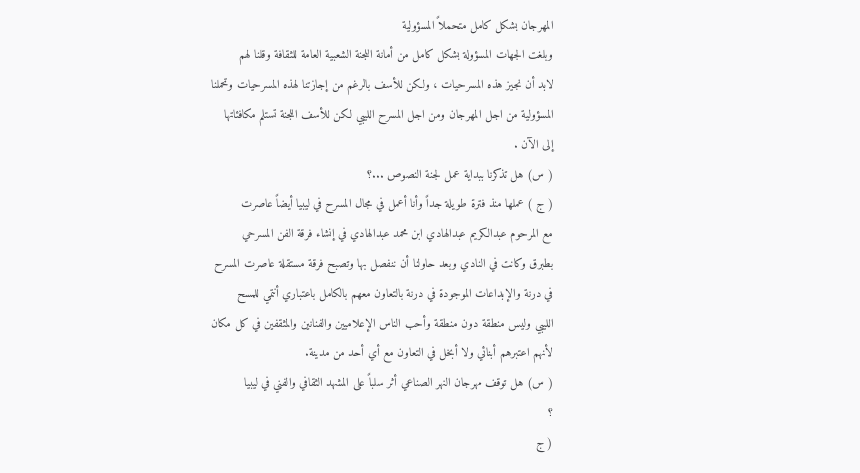المهرجان بشكل كامل متحملاً المسؤولية
وبلغت الجهات المسؤولة بشكل كامل من أمانة اللجنة الشعبية العامة للثقافة وقلنا لهم
لابد أن نجيز هذه المسرحيات ، ولكن للأسف بالرغم من إجازتنا لهذه المسرحيات وتحملنا
المسؤولية من اجل المهرجان ومن اجل المسرح الليبي لكن للأسف اللجنة تستلم مكافئاتها
إلى الآن .
( س) هل تذكرنا ببداية عمل لجنة النصوص ...؟
( ج ) عملها منذ فترة طويلة جداً وأنا أعمل في مجال المسرح في ليبيا أيضاً عاصرت
مع المرحوم عبدالكريم عبدالهادي ابن محمد عبدالهادي في إنشاء فرقة الفن المسرحي
بطبرق وكانت في النادي وبعد حاولنا أن ننفصل بها وتصبح فرقة مستقلة عاصرت المسرح
في درنة والإبداعات الموجودة في درنة بالتعاون معهم بالكامل باعتباري أنتمي للمسح
الليبي وليس منطقة دون منطقة وأحب الناس الإعلاميين والفنانين والمثقفين في كل مكان
لأنهم اعتبرهم أبنائي ولا أبخل في التعاون مع أي أحد من مدينة.
( س) هل توقف مهرجان النهر الصناعي أثر سلباً على المشهد الثقافي والفني في ليبيا
؟
( ج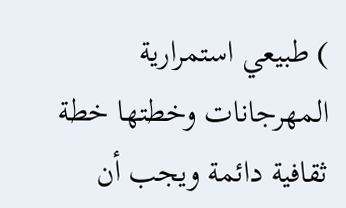) طبيعي استمرارية المهرجانات وخطتها خطة ثقافية دائمة ويجب أن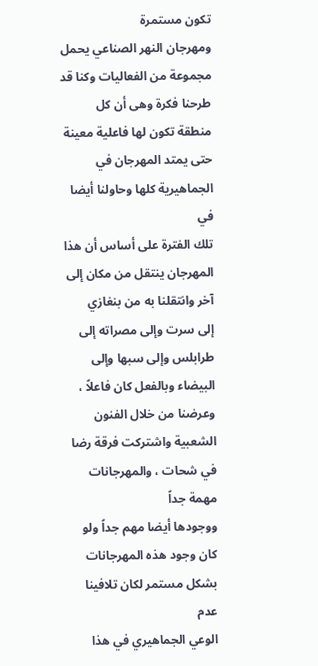تكون مستمرة
ومهرجان النهر الصناعي يحمل مجموعة من الفعاليات وكنا قد طرحنا فكرة وهى أن كل
منطقة تكون لها فاعلية معينة حتى يمتد المهرجان في الجماهيرية كلها وحاولنا أيضا في
تلك الفترة على أساس أن هذا المهرجان ينتقل من مكان إلى آخر وانتقلنا به من بنغازي
إلى سرت وإلى مصراته إلى طرابلس وإلى سبها وإلى البيضاء وبالفعل كان فاعلاً ،
وعرضنا من خلال الفنون الشعبية واشتركت فرقة رضا في شحات ، والمهرجانات مهمة جداً
ووجودها أيضا مهم جداً ولو كان وجود هذه المهرجانات بشكل مستمر لكان تلافينا عدم
الوعي الجماهيري في هذا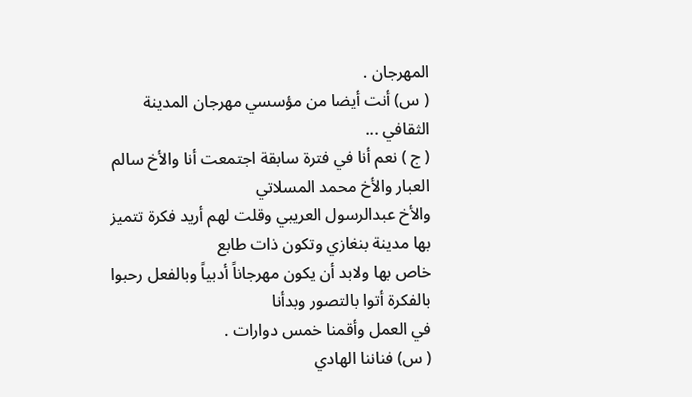المهرجان .
( س) أنت أيضا من مؤسسي مهرجان المدينة الثقافي ...
( ج ) نعم أنا في فترة سابقة اجتمعت أنا والأخ سالم العبار والأخ محمد المسلاتي
والأخ عبدالرسول العريبي وقلت لهم أريد فكرة تتميز بها مدينة بنغازي وتكون ذات طابع
خاص بها ولابد أن يكون مهرجاناً أدبياً وبالفعل رحبوا بالفكرة أتوا بالتصور وبدأنا
في العمل وأقمنا خمس دوارات .
( س) فناننا الهادي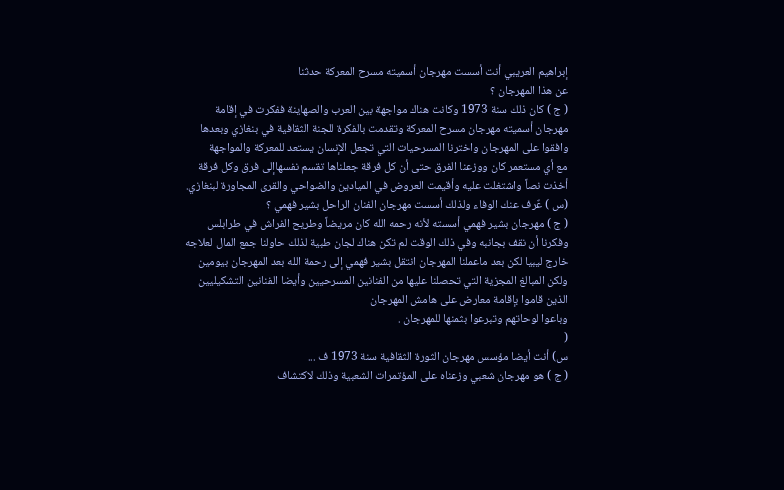إبراهيم العريبي أنت أسست مهرجان أسميته مسرح المعركة حدثنا
عن هذا المهرجان ؟
( ج ) كان ذلك سنة 1973 وكانت هناك مواجهة بين العرب والصهاينة ففكرت في إقامة
مهرجان أسميته مهرجان مسرح المعركة وتقدمت بالفكرة للجنة الثقافية في بنغازي وبعدها
وافقوا على المهرجان واخترنا المسرحيات التي تجعل الإنسان يستعد للمعركة والمواجهة
مع أي مستعمر كان ووزعنا الفرق حتى أن كل فرقة جعلناها تقسم نفسهاإلى فرق وكل فرقة أخذت نصاً واشتغلت عليه وأقيمت العروض في الميادين والضواحي والقرى المجاورة لبنغازي.
(س ) عٌرف عنك الوفاء ولذلك أسست مهرجان الفنان الراحل بشير فهمي ؟
( ج ) مهرجان بشير فهمي أسسته لأنه رحمه الله كان مريضاً وطريح الفراش في طرابلس
وفكرنا أن نقف بجانبه وفي ذلك الوقت لم تكن هناك لجان طبية لذلك حاولنا جمع المال لعلاجه خارج ليبيا لكن بعد ماعملنا المهرجان انتقل بشير فهمي إلى رحمة الله بعد المهرجان بيومين ولكن المبالغ المجزية التي تحصلنا عليها من الفنانين المسرحيين وأيضا الفنانين التشكيليين الذين قاموا بإقامة معارض على هامش المهرجان
وباعوا لوحاتهم وتبرعوا بثمنها للمهرجان .
(
س) أنت أيضا مؤسس مهرجان الثورة الثقافية سنة 1973 ف ...
( ج ) هو مهرجان شعبي وزعناه على المؤتمرات الشعبية وذلك لاكتشاف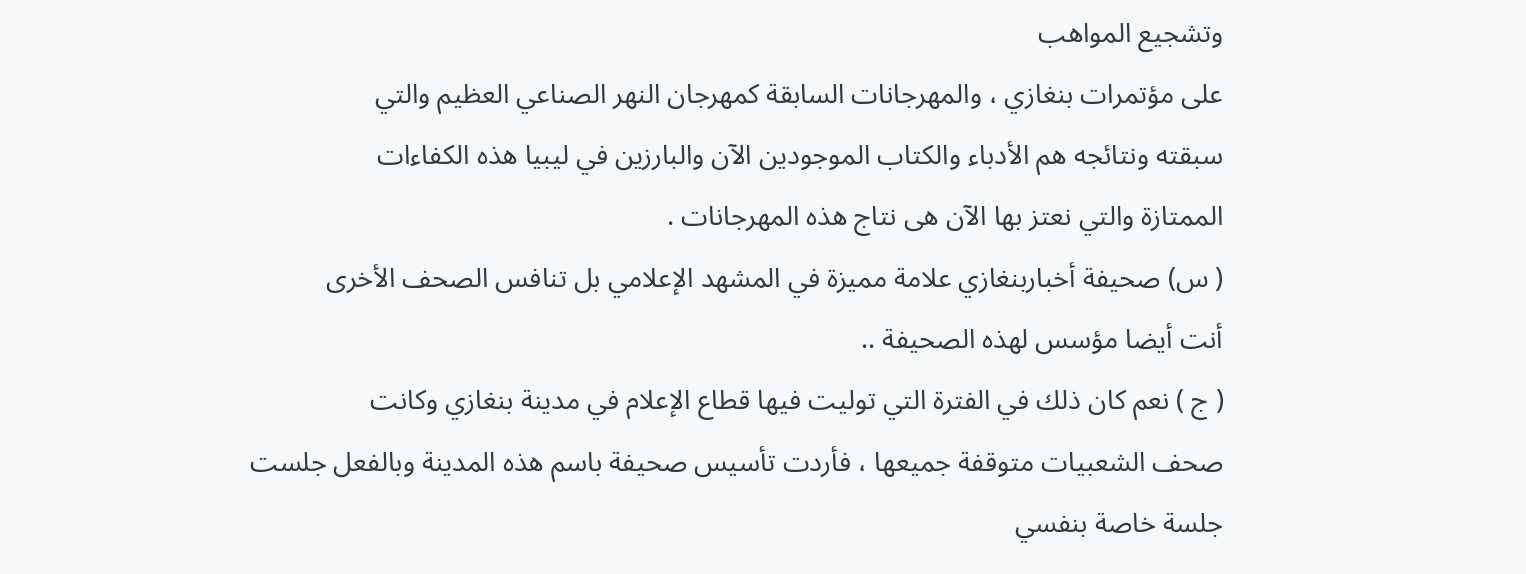وتشجيع المواهب
على مؤتمرات بنغازي ، والمهرجانات السابقة كمهرجان النهر الصناعي العظيم والتي
سبقته ونتائجه هم الأدباء والكتاب الموجودين الآن والبارزين في ليبيا هذه الكفاءات
الممتازة والتي نعتز بها الآن هى نتاج هذه المهرجانات .
( س) صحيفة أخباربنغازي علامة مميزة في المشهد الإعلامي بل تنافس الصحف الأخرى
أنت أيضا مؤسس لهذه الصحيفة ..
( ج ) نعم كان ذلك في الفترة التي توليت فيها قطاع الإعلام في مدينة بنغازي وكانت
صحف الشعبيات متوقفة جميعها ، فأردت تأسيس صحيفة باسم هذه المدينة وبالفعل جلست
جلسة خاصة بنفسي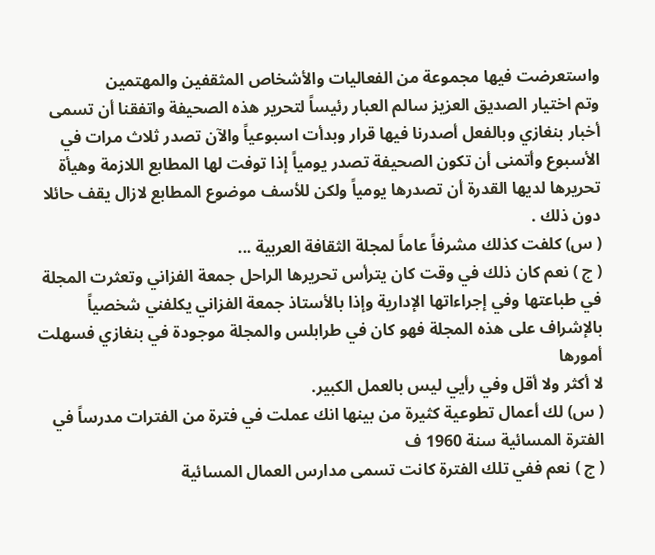واستعرضت فيها مجموعة من الفعاليات والأشخاص المثقفين والمهتمين
وتم اختيار الصديق العزيز سالم العبار رئيساً لتحرير هذه الصحيفة واتفقنا أن تسمى
أخبار بنغازي وبالفعل أصدرنا فيها قرار وبدأت اسبوعياً والآن تصدر ثلاث مرات في
الأسبوع وأتمنى أن تكون الصحيفة تصدر يومياً إذا توفت لها المطابع اللازمة وهيأة
تحريرها لديها القدرة أن تصدرها يومياً ولكن للأسف موضوع المطابع لازال يقف حائلا
دون ذلك .
( س) كلفت كذلك مشرفاً عاماً لمجلة الثقافة العربية ...
( ج ) نعم كان ذلك في وقت كان يترأس تحريرها الراحل جمعة الفزاني وتعثرت المجلة
في طباعتها وفي إجراءاتها الإدارية وإذا بالأستاذ جمعة الفزاني يكلفني شخصياً
بالإشراف على هذه المجلة فهو كان في طرابلس والمجلة موجودة في بنغازي فسهلت أمورها
لا أكثر ولا أقل وفي رأيي ليس بالعمل الكبير.
( س) لك أعمال تطوعية كثيرة من بينها انك عملت في فترة من الفترات مدرساً في
الفترة المسائية سنة 1960 ف
( ج ) نعم ففي تلك الفترة كانت تسمى مدارس العمال المسائية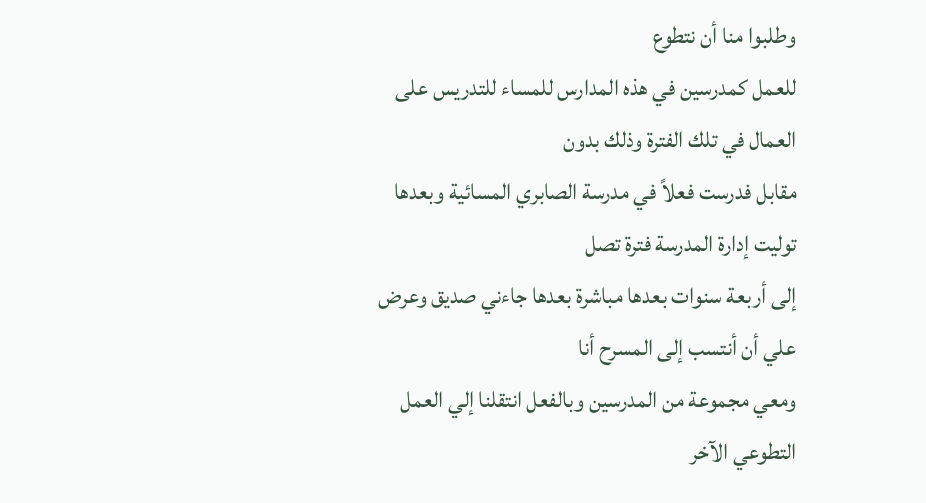وطلبوا منا أن نتطوع
للعمل كمدرسين في هذه المدارس للمساء للتدريس على العمال في تلك الفترة وذلك بدون
مقابل فدرست فعلاً في مدرسة الصابري المسائية وبعدها توليت إدارة المدرسة فترة تصل
إلى أربعة سنوات بعدها مباشرة بعدها جاءني صديق وعرض علي أن أنتسب إلى المسرح أنا
ومعي مجموعة من المدرسين وبالفعل انتقلنا إلي العمل التطوعي الآخر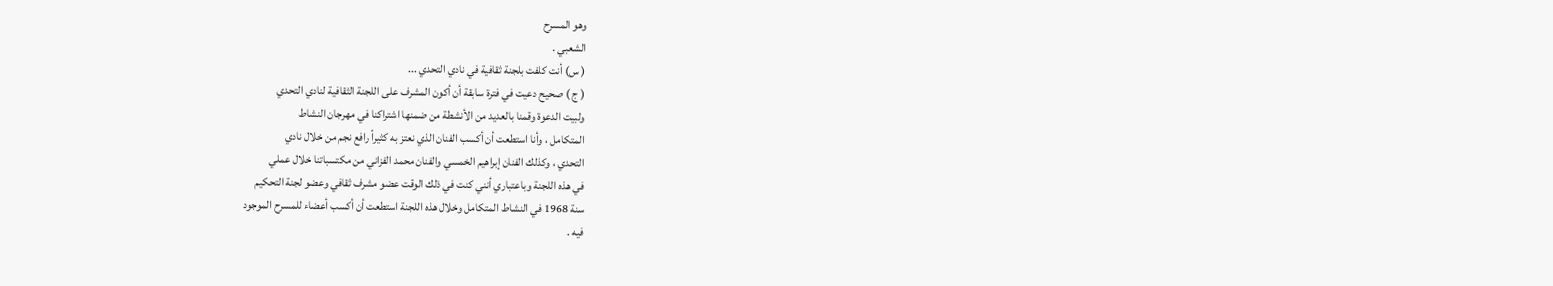وهو المسرح
الشعبي .
( س) أنت كلفت بلجنة ثقافية في نادي التحدي ...
( ج ) صحيح دعيت في فترة سابقة أن أكون المشرف على اللجنة الثقافية لنادي التحدي
ولبيت الدعوة وقمنا بالعديد من الأنشطة من ضمنها اشتراكنا في مهرجان النشاط
المتكامل ، وأنا استطعت أن أكسب الفنان الذي نعتز به كثيراً رافع نجم من خلال نادي
التحدي ، وكذلك الفنان إبراهيم الخمسي والفنان محمد الفزاني من مكتسباتنا خلال عملي
في هذه اللجنة وباعتباري أنني كنت في ذلك الوقت عضو مشرف ثقافي وعضو لجنة التحكيم
سنة 1968 في النشاط المتكامل وخلال هذه اللجنة استطعت أن أكسب أعضاء للمسرح الموجود
فيه .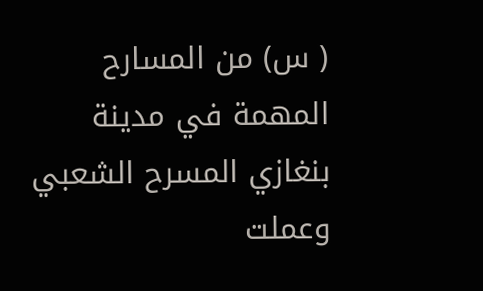( س) من المسارح المهمة في مدينة بنغازي المسرح الشعبي وعملت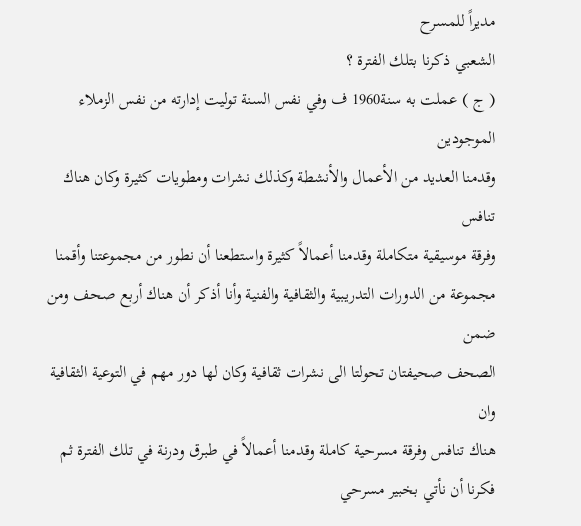مديراً للمسرح
الشعبي ذكرنا بتلك الفترة ؟
( ج ) عملت به سنة1960 ف وفي نفس السنة توليت إدارته من نفس الزملاء الموجودين
وقدمنا العديد من الأعمال والأنشطة وكذلك نشرات ومطويات كثيرة وكان هناك تنافس
وفرقة موسيقية متكاملة وقدمنا أعمالاً كثيرة واستطعنا أن نطور من مجموعتنا وأقمنا
مجموعة من الدورات التدريبية والثقافية والفنية وأنا أذكر أن هناك أربع صحف ومن ضمن
الصحف صحيفتان تحولتا الى نشرات ثقافية وكان لها دور مهم في التوعية الثقافية وان
هناك تنافس وفرقة مسرحية كاملة وقدمنا أعمالاً في طبرق ودرنة في تلك الفترة ثم
فكرنا أن نأتي بخبير مسرحي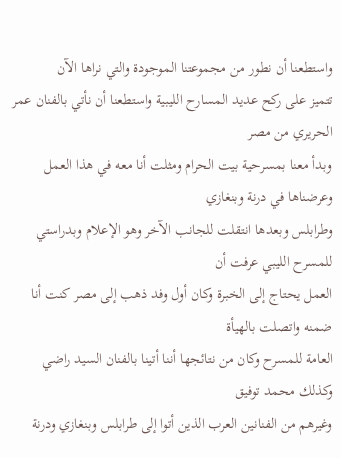واستطعنا أن نطور من مجموعتنا الموجودة والتي نراها الآن
تتميز على ركح عديد المسارح الليبية واستطعنا أن نأتي بالفنان عمر الحريري من مصر
وبدأ معنا بمسرحية بيت الحرام ومثلت أنا معه في هذا العمل وعرضناها في درنة وبنغازي
وطرابلس وبعدها انتقلت للجانب الآخر وهو الإعلام وبدراستي للمسرح الليبي عرفت أن
العمل يحتاج إلى الخبرة وكان أول وفد ذهب إلى مصر كنت أنا ضمنه واتصلت بالهيأة
العامة للمسرح وكان من نتائجها أننا أتينا بالفنان السيد راضي وكذلك محمد توفيق
وغيرهم من الفنانين العرب الذين أتوا إلى طرابلس وبنغازي ودرنة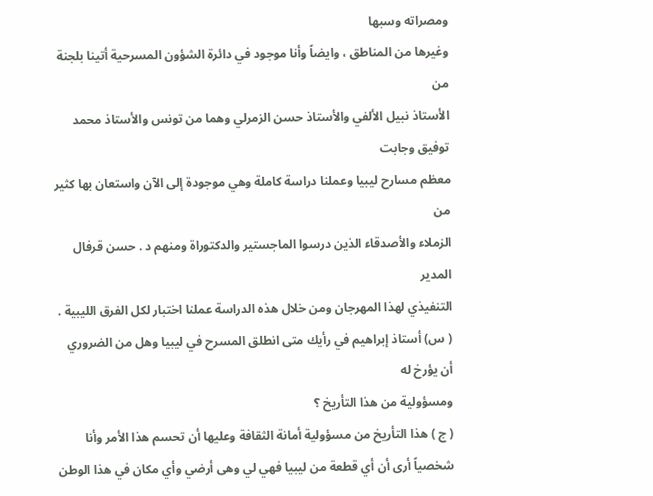ومصراته وسبها
وغيرها من المناطق ، وايضاً وأنا موجود في دائرة الشؤون المسرحية أتينا بلجنة من
الأستاذ نبيل الألفي والأستاذ حسن الزمرلي وهما من تونس والأستاذ محمد توفيق وجابت
معظم مسارح ليبيا وعملنا دراسة كاملة وهي موجودة إلى الآن واستعان بها كثير من
الزملاء والأصدقاء الذين درسوا الماجستير والدكتوراة ومنهم د . حسن قرفال المدير
التنفيذي لهذا المهرجان ومن خلال هذه الدراسة عملنا اختبار لكل الفرق الليبية .
( س) أستاذ إبراهيم في رأيك متى انطلق المسرح في ليبيا وهل من الضروري أن يؤرخ له
ومسؤولية من هذا التأريخ ؟
( ج ) هذا التأريخ من مسؤولية أمانة الثقافة وعليها أن تحسم هذا الأمر وأنا
شخصياً أرى أن أي قطعة من ليبيا فهي لي وهى أرضي وأي مكان في هذا الوطن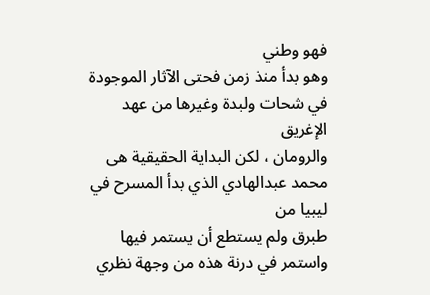فهو وطني
وهو بدأ منذ زمن فحتى الآثار الموجودة في شحات ولبدة وغيرها من عهد الإغريق
والرومان ، لكن البداية الحقيقية هى محمد عبدالهادي الذي بدأ المسرح في ليبيا من
طبرق ولم يستطع أن يستمر فيها واستمر في درنة هذه من وجهة نظري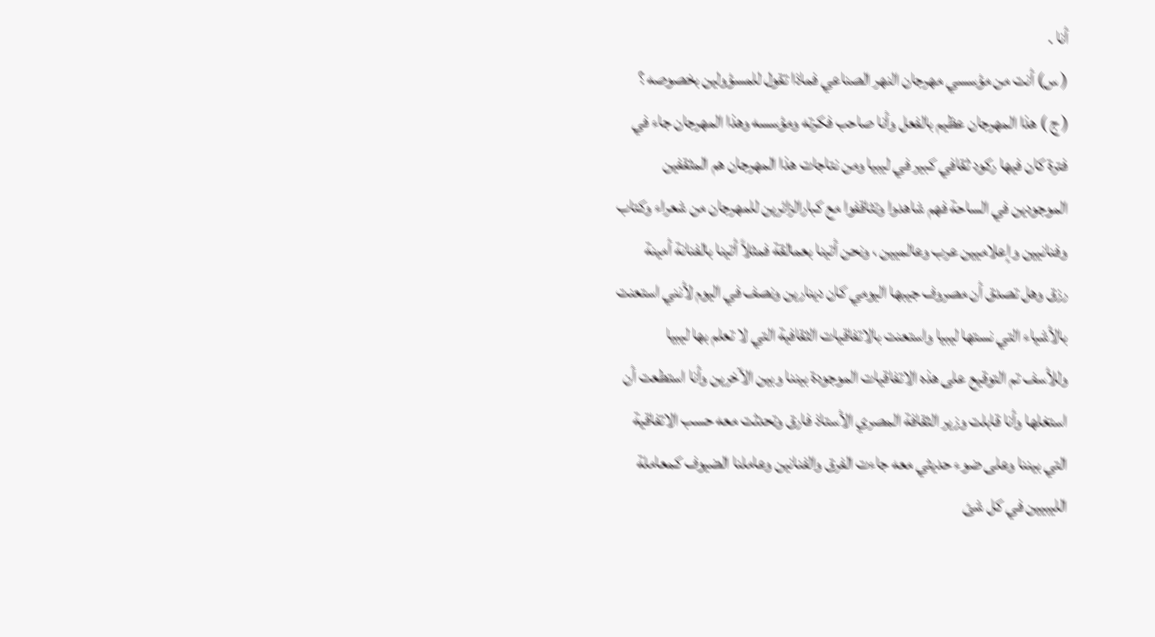أنا .
( س) أنت من مؤسسي مهرجان النهر الصناعي فماذا تقول للمسؤولين بخصوصه ؟
( ج ) هذا المهرجان عظيم بالفعل وأنا صاحب فكرته ومؤسسه وهذا المهرجان جاء في
فترة كان فيها ركود ثقافي كبير في ليبيا ومن نتاجات هذا المهرجان هم المثقفين
الموجودين في الساحة فهم شاهدوا وتثاقفوا مع كبارالزائرين للمهرجان من شعراء وكتاب
وفنانيين وإعلاميين عرب وعالميين ، ونحن أتينا بعمالقة فمثلاً أتينا بالفنانة أمينة
رزق وهل تصدق أن مصروف جيبها اليومي كان دينارين ونصف في اليوم لأنني استعنت
بالأشياء التي نستها ليبيا واستعنت بالاتفاقيات الثقافية التي لا تعلم بها ليبيا
وللأسف تم التوقيع على هذه الاتفاقيات الموجودة بيننا وبين الآخرين وأنا استطعت أن
استغلها وأنا قابلت وزير الثقافة المصري الأستاذ فارق وتحدثت معه حسب الاتفاقية
التي بيننا وعلى ضوء حديثي معه جاءت الفرق والفنانين وعاملنا الضيوف كمعاملة
الليبيين في كل شئ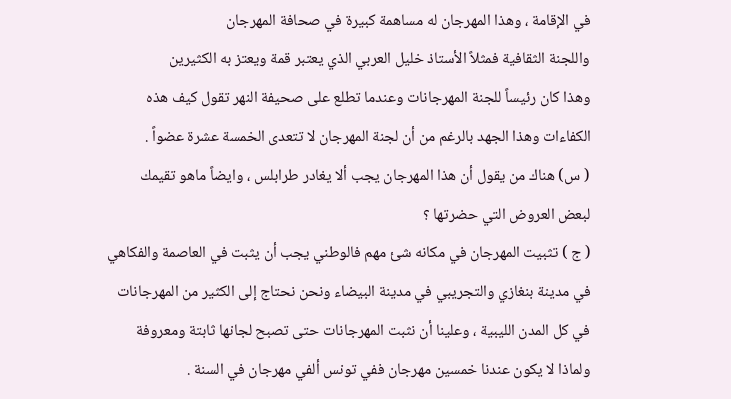في الإقامة ، وهذا المهرجان له مساهمة كبيرة في صحافة المهرجان
واللجنة الثقافية فمثلاً الأستاذ خليل العربي الذي يعتبر قمة ويعتز به الكثيرين
وهذا كان رئيساً للجنة المهرجانات وعندما تطلع على صحيفة النهر تقول كيف هذه
الكفاءات وهذا الجهد بالرغم من أن لجنة المهرجان لا تتعدى الخمسة عشرة عضواً .
( س) هناك من يقول أن هذا المهرجان يجب ألا يغادر طرابلس ، وايضاً ماهو تقيمك
لبعض العروض التي حضرتها ؟
( ج ) تثبيت المهرجان في مكانه شئ مهم فالوطني يجب أن يثبت في العاصمة والفكاهي
في مدينة بنغازي والتجريبي في مدينة البيضاء ونحن نحتاج إلى الكثير من المهرجانات
في كل المدن الليبية ، وعلينا أن نثبت المهرجانات حتى تصبح لجانها ثابتة ومعروفة
ولماذا لا يكون عندنا خمسين مهرجان ففي تونس ألفي مهرجان في السنة .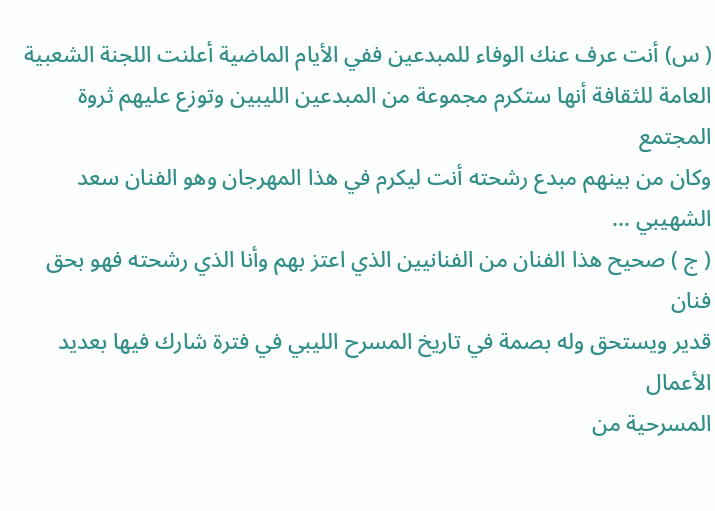( س) أنت عرف عنك الوفاء للمبدعين ففي الأيام الماضية أعلنت اللجنة الشعبية
العامة للثقافة أنها ستكرم مجموعة من المبدعين الليبين وتوزع عليهم ثروة المجتمع
وكان من بينهم مبدع رشحته أنت ليكرم في هذا المهرجان وهو الفنان سعد الشهيبي ...
( ج ) صحيح هذا الفنان من الفنانيين الذي اعتز بهم وأنا الذي رشحته فهو بحق فنان
قدير ويستحق وله بصمة في تاريخ المسرح الليبي في فترة شارك فيها بعديد الأعمال
المسرحية من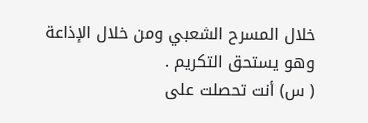خلال المسرح الشعبي ومن خلال الإذاعة وهو يستحق التكريم .
( س) أنت تحصلت على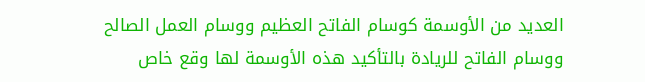العديد من الأوسمة كوسام الفاتح العظيم ووسام العمل الصالح
ووسام الفاتح للريادة بالتأكيد هذه الأوسمة لها وقع خاص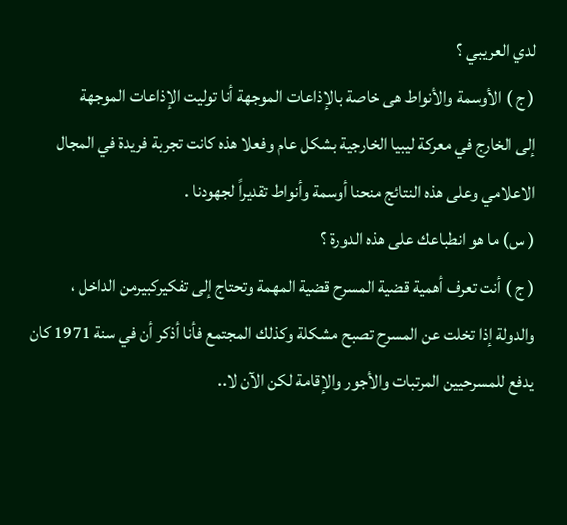لدي العريبي ؟
( ج ) الأوسمة والأنواط هى خاصة بالإذاعات الموجهة أنا توليت الإذاعات الموجهة
إلى الخارج في معركة ليبيا الخارجية بشكل عام وفعلا هذه كانت تجربة فريدة في المجال
الاعلامي وعلى هذه النتائج منحنا أوسمة وأنواط تقديراً لجهودنا .
( س) ما هو انطباعك على هذه الدورة ؟
( ج ) أنت تعرف أهمية قضية المسرح قضية المهمة وتحتاج إلى تفكيركبيرمن الداخل ،
والدولة إذا تخلت عن المسرح تصبح مشكلة وكذلك المجتمع فأنا أذكر أن في سنة 1971 كان
يدفع للمسرحيين المرتبات والأجور والإقامة لكن الآن لا..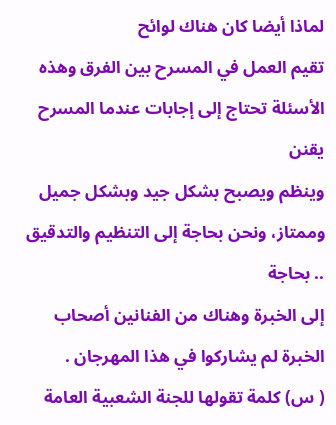لماذا أيضا كان هناك لوائح
تقيم العمل في المسرح بين الفرق وهذه الأسئلة تحتاج إلى إجابات عندما المسرح يقنن
وينظم ويصبح بشكل جيد وبشكل جميل وممتاز، ونحن بحاجة إلى التنظيم والتدقيق .. بحاجة
إلى الخبرة وهناك من الفنانين أصحاب الخبرة لم يشاركوا في هذا المهرجان .
( س) كلمة تقولها للجنة الشعبية العامة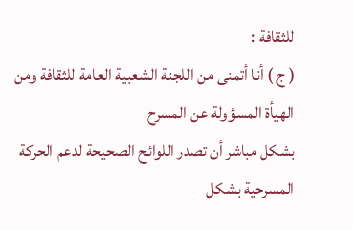للثقافة :
( ج ) أنا أتمنى من اللجنة الشعبية العامة للثقافة ومن الهيأة المسؤولة عن المسرح
بشكل مباشر أن تصدر اللوائح الصحيحة لدعم الحركة المسرحية بشكل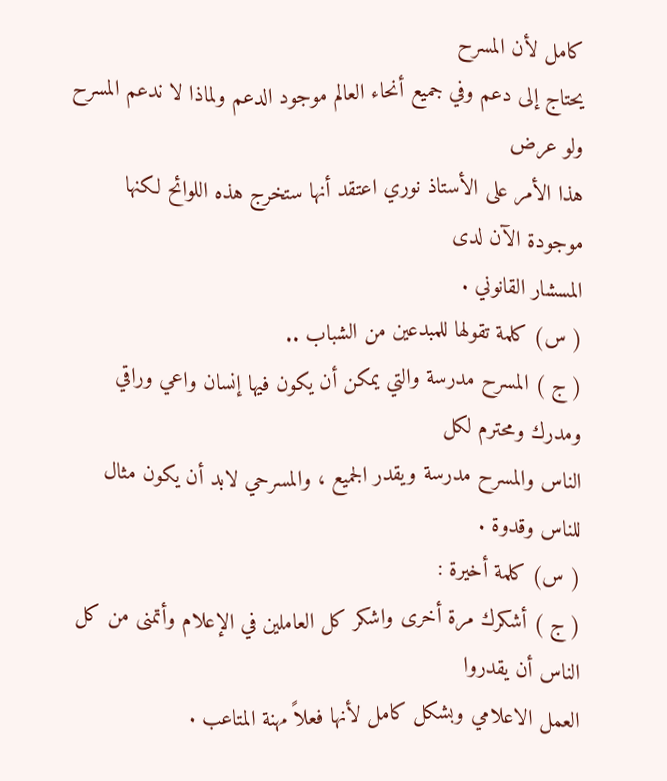كامل لأن المسرح
يحتاج إلى دعم وفي جميع أنحاء العالم موجود الدعم ولماذا لا ندعم المسرح ولو عرض
هذا الأمر على الأستاذ نوري اعتقد أنها ستخرج هذه اللوائح لكنها موجودة الآن لدى
المسشار القانوني .
( س) كلمة تقولها للمبدعين من الشباب ..
( ج ) المسرح مدرسة والتي يمكن أن يكون فيها إنسان واعي وراقي ومدرك ومحترم لكل
الناس والمسرح مدرسة ويقدر الجميع ، والمسرحي لابد أن يكون مثال للناس وقدوة .
( س) كلمة أخيرة :
( ج ) أشكرك مرة أخرى واشكر كل العاملين في الإعلام وأتمنى من كل الناس أن يقدروا
العمل الاعلامي وبشكل كامل لأنها فعلاً مهنة المتاعب .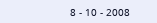8 - 10 - 2008